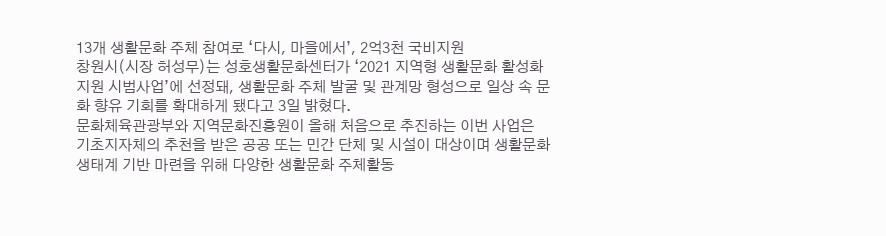13개 생활문화 주체 참여로 ‘다시, 마을에서’, 2억3천 국비지원
창원시(시장 허성무)는 성호생활문화센터가 ‘2021 지역형 생활문화 활성화 지원 시범사업’에 선정돼, 생활문화 주체 발굴 및 관계망 형성으로 일상 속 문화 향유 기회를 확대하게 됐다고 3일 밝혔다.
문화체육관광부와 지역문화진흥원이 올해 처음으로 추진하는 이번 사업은 기초지자체의 추천을 받은 공공 또는 민간 단체 및 시설이 대상이며 생활문화 생태계 기반 마련을 위해 다양한 생활문화 주체활동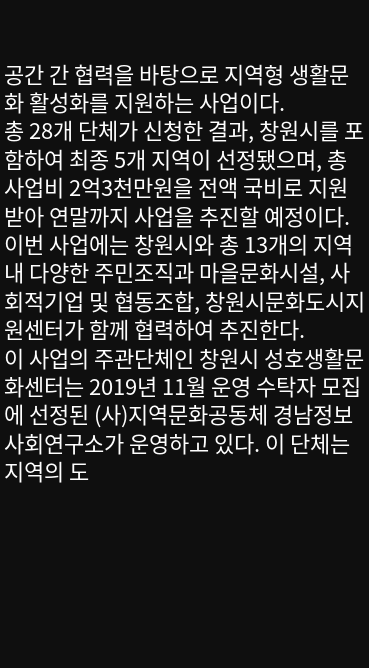공간 간 협력을 바탕으로 지역형 생활문화 활성화를 지원하는 사업이다.
총 28개 단체가 신청한 결과, 창원시를 포함하여 최종 5개 지역이 선정됐으며, 총사업비 2억3천만원을 전액 국비로 지원받아 연말까지 사업을 추진할 예정이다.
이번 사업에는 창원시와 총 13개의 지역 내 다양한 주민조직과 마을문화시설, 사회적기업 및 협동조합, 창원시문화도시지원센터가 함께 협력하여 추진한다.
이 사업의 주관단체인 창원시 성호생활문화센터는 2019년 11월 운영 수탁자 모집에 선정된 (사)지역문화공동체 경남정보사회연구소가 운영하고 있다. 이 단체는 지역의 도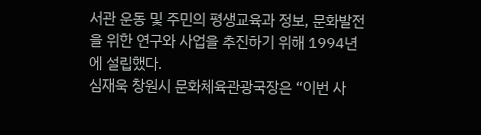서관 운동 및 주민의 평생교육과 정보, 문화발전을 위한 연구와 사업을 추진하기 위해 1994년에 설립했다.
심재욱 창원시 문화체육관광국장은 “이번 사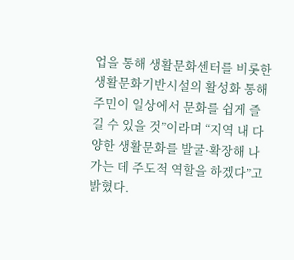업을 통해 생활문화센터를 비롯한 생활문화기반시설의 활성화 통해 주민이 일상에서 문화를 쉽게 즐길 수 있을 것”이라며 “지역 내 다양한 생활문화를 발굴·확장해 나가는 데 주도적 역할을 하겠다”고 밝혔다.